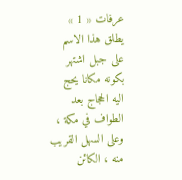عرفات « 1 »
يطلق هذا الاسم على جبل اشتهر بكونه مكانا يحج اليه الحجاج بعد الطواف في مكة ، وعلى السهل القريب منه ، الكائن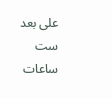على بعد ست ساعات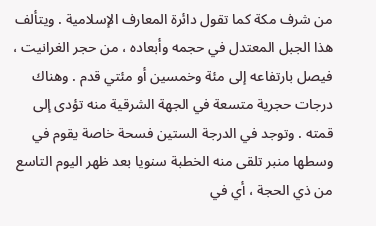من شرف مكة كما تقول دائرة المعارف الإسلامية . ويتألف هذا الجبل المعتدل في حجمه وأبعاده ، من حجر الغرانيت ، فيصل بارتفاعه إلى مئة وخمسين أو مئتي قدم . وهناك درجات حجرية متسعة في الجهة الشرقية منه تؤدى إلى قمته . وتوجد في الدرجة الستين فسحة خاصة يقوم في وسطها منبر تلقى منه الخطبة سنويا بعد ظهر اليوم التاسع من ذي الحجة ، أي في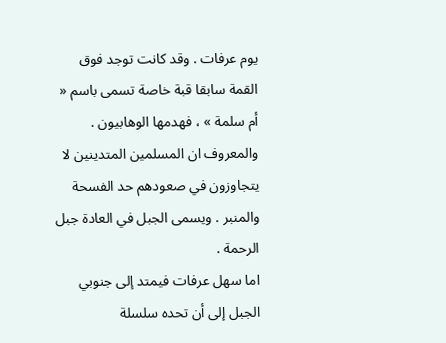يوم عرفات . وقد كانت توجد فوق القمة سابقا قبة خاصة تسمى باسم « أم سلمة » ، فهدمها الوهابيون . والمعروف ان المسلمين المتدينين لا يتجاوزون في صعودهم حد الفسحة والمنبر . ويسمى الجبل في العادة جبل الرحمة .
اما سهل عرفات فيمتد إلى جنوبي الجبل إلى أن تحده سلسلة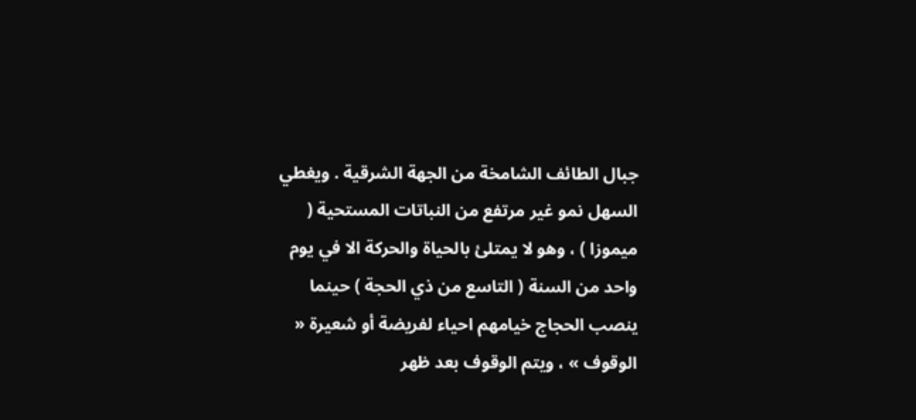جبال الطائف الشامخة من الجهة الشرقية . ويغطي السهل نمو غير مرتفع من النباتات المستحية ( ميموزا ) ، وهو لا يمتلئ بالحياة والحركة الا في يوم واحد من السنة ( التاسع من ذي الحجة ) حينما ينصب الحجاج خيامهم احياء لفريضة أو شعيرة « الوقوف » ، ويتم الوقوف بعد ظهر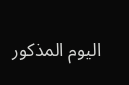اليوم المذكور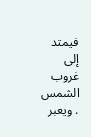فيمتد إلى غروب الشمس . ويعبر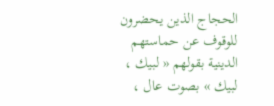الحجاج الذين يحضرون للوقوف عن حماستهم الدينية بقولهم « لبيك ، لبيك » بصوت عال ،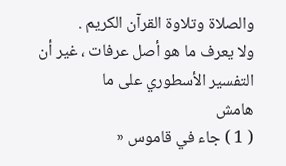والصلاة وتلاوة القرآن الكريم .
ولا يعرف ما هو أصل عرفات ، غير أن التفسير الأسطوري على ما
هامش
( 1 ) جاء في قاموس «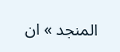المنجد » ان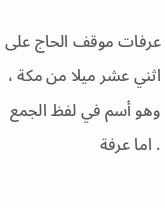عرفات موقف الحاج على اثني عشر ميلا من مكة ، وهو أسم في لفظ الجمع . اما عرفة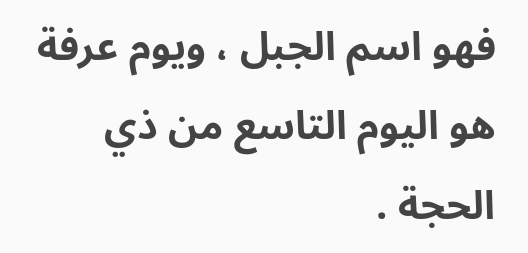فهو اسم الجبل ، ويوم عرفة هو اليوم التاسع من ذي الحجة .